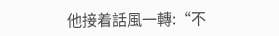他接着話風一轉:“不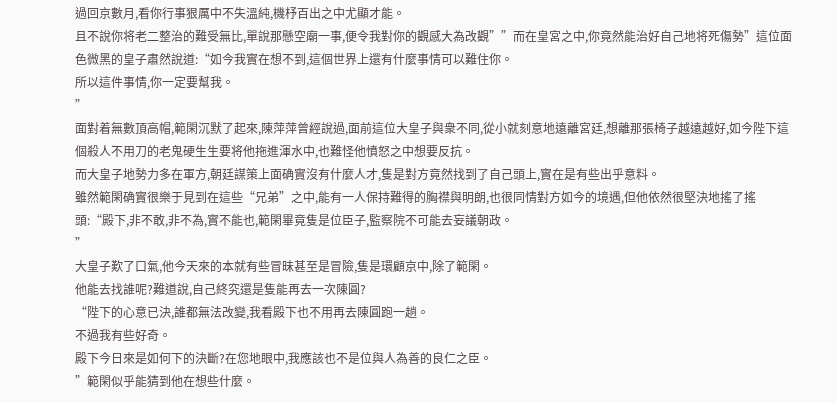過回京數月,看你行事狠厲中不失溫純,機杼百出之中尤顯才能。
且不說你将老二整治的難受無比,單說那懸空廟一事,便令我對你的觀感大為改觀””而在皇宮之中,你竟然能治好自己地将死傷勢”這位面色微黑的皇子肅然說道:“如今我實在想不到,這個世界上還有什麼事情可以難住你。
所以這件事情,你一定要幫我。
”
面對着無數頂高帽,範閑沉默了起來,陳萍萍曾經說過,面前這位大皇子與衆不同,從小就刻意地遠離宮廷,想離那張椅子越遠越好,如今陛下這個殺人不用刀的老鬼硬生生要将他拖進渾水中,也難怪他憤怒之中想要反抗。
而大皇子地勢力多在軍方,朝廷謀策上面确實沒有什麼人才,隻是對方竟然找到了自己頭上,實在是有些出乎意料。
雖然範閑确實很樂于見到在這些“兄弟”之中,能有一人保持難得的胸襟與明朗,也很同情對方如今的境遇,但他依然很堅決地搖了搖頭:“殿下,非不敢,非不為,實不能也,範閑畢竟隻是位臣子,監察院不可能去妄議朝政。
”
大皇子歎了口氣,他今天來的本就有些冒昧甚至是冒險,隻是環顧京中,除了範閑。
他能去找誰呢?難道說,自己終究還是隻能再去一次陳圓?
“陛下的心意已決,誰都無法改變,我看殿下也不用再去陳圓跑一趟。
不過我有些好奇。
殿下今日來是如何下的決斷?在您地眼中,我應該也不是位與人為善的良仁之臣。
”範閑似乎能猜到他在想些什麼。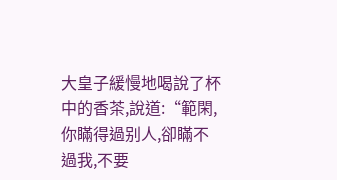大皇子緩慢地喝說了杯中的香茶,說道:“範閑,你瞞得過别人,卻瞞不過我,不要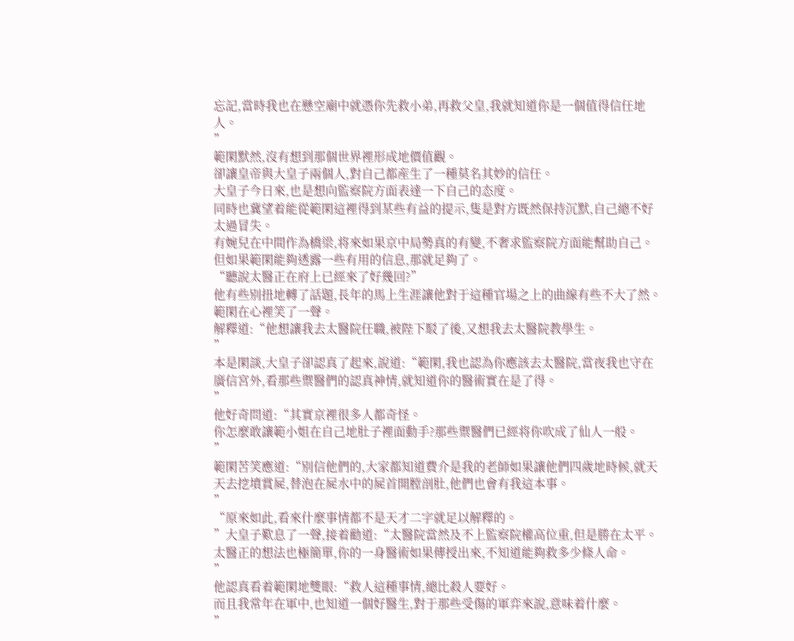忘記,當時我也在懸空廟中就憑你先救小弟,再救父皇,我就知道你是一個值得信任地人。
”
範閑默然,沒有想到那個世界裡形成地價值觀。
卻讓皇帝與大皇子兩個人,對自己都産生了一種莫名其妙的信任。
大皇子今日來,也是想向監察院方面表達一下自己的态度。
同時也冀望着能從範閑這裡得到某些有益的提示,隻是對方既然保持沉默,自己總不好太過冒失。
有婉兒在中間作為橋梁,将來如果京中局勢真的有變,不奢求監察院方面能幫助自己。
但如果範閑能夠透露一些有用的信息,那就足夠了。
“聽說太醫正在府上已經來了好幾回?”
他有些别扭地轉了話題,長年的馬上生涯讓他對于這種官場之上的曲線有些不大了然。
範閑在心裡笑了一聲。
解釋道:“他想讓我去太醫院任職,被陛下駁了後,又想我去太醫院教學生。
”
本是閑談,大皇子卻認真了起來,說道:“範閑,我也認為你應該去太醫院,當夜我也守在廣信宮外,看那些禦醫們的認真神情,就知道你的醫術實在是了得。
”
他好奇問道:“其實京裡很多人都奇怪。
你怎麼敢讓範小姐在自己地肚子裡面動手?那些禦醫們已經将你吹成了仙人一般。
”
範閑苦笑應道:“别信他們的,大家都知道費介是我的老師如果讓他們四歲地時候,就天天去挖墳賞屍,替泡在屍水中的屍首開膛剖肚,他們也會有我這本事。
”
“原來如此,看來什麼事情都不是天才二字就足以解釋的。
”大皇子歎息了一聲,接着勸道:“太醫院當然及不上監察院權高位重,但是勝在太平。
太醫正的想法也極簡單,你的一身醫術如果傳授出來,不知道能夠救多少條人命。
”
他認真看着範閑地雙眼:“救人這種事情,總比殺人要好。
而且我常年在軍中,也知道一個好醫生,對于那些受傷的軍弈來說,意味着什麼。
”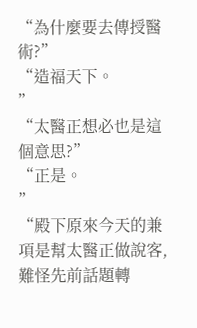“為什麼要去傳授醫術?”
“造福天下。
”
“太醫正想必也是這個意思?”
“正是。
”
“殿下原來今天的兼項是幫太醫正做說客,難怪先前話題轉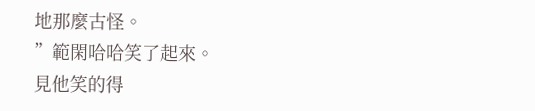地那麼古怪。
”範閑哈哈笑了起來。
見他笑的得